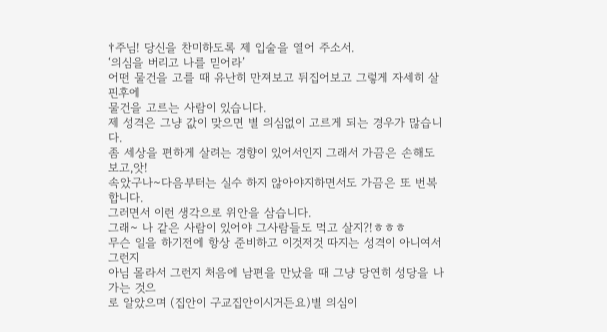†주님! 당신을 찬미하도록 제 입술을 열어 주소서.
‘의심을 버리고 나를 믿어라’
어떤 물건을 고를 때 유난히 만져보고 뒤집어보고 그렇게 자세히 살핀후에
물건을 고르는 사람이 있습니다.
제 성격은 그냥 값이 맞으면 별 의심없이 고르게 되는 경우가 많습니다.
좀 세상을 편하게 살려는 경향이 있어서인지 그래서 가끔은 손해도 보고,앗!
속았구나~다음부터는 실수 하지 않아야지하면서도 가끔은 또 번복합니다.
그러면서 이런 생각으로 위안을 삼습니다.
그래~ 나 같은 사람이 있어야 그사람들도 먹고 살지?!ㅎㅎㅎ
무슨 일을 하기전에 항상 준비하고 이것저것 따지는 성격이 아니여서 그런지
아님 몰라서 그런지 처음에 남편을 만났을 때 그냥 당연히 성당을 나가는 것으
로 알았으며 (집안이 구교집안이시거든요)별 의심이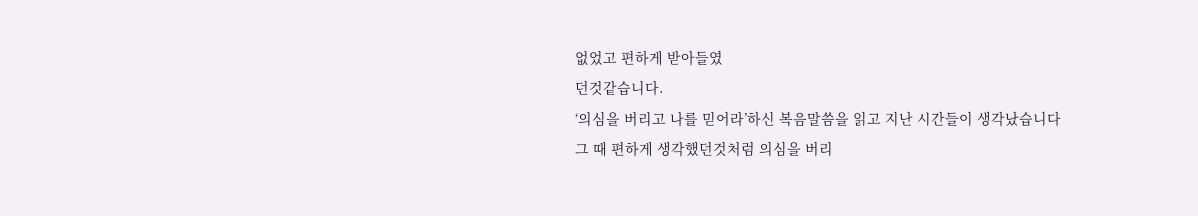없었고 편하게 받아들였
던것같습니다.
‘의심을 버리고 나를 믿어라’하신 복음말씀을 읽고 지난 시간들이 생각났습니다
그 때 편하게 생각했던것처럼 의심을 버리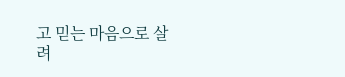고 믿는 마음으로 살려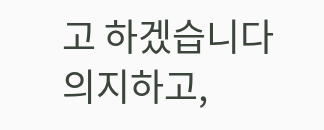고 하겠습니다
의지하고,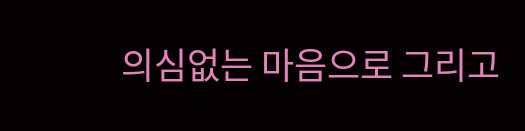의심없는 마음으로 그리고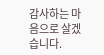감사하는 마음으로 살겠습니다.